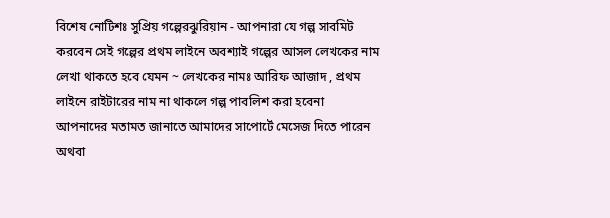বিশেষ নোটিশঃ সুপ্রিয় গল্পেরঝুরিয়ান - আপনারা যে গল্প সাবমিট করবেন সেই গল্পের প্রথম লাইনে অবশ্যাই গল্পের আসল লেখকের নাম লেখা থাকতে হবে যেমন ~ লেখকের নামঃ আরিফ আজাদ , প্রথম লাইনে রাইটারের নাম না থাকলে গল্প পাবলিশ করা হবেনা
আপনাদের মতামত জানাতে আমাদের সাপোর্টে মেসেজ দিতে পারেন অথবা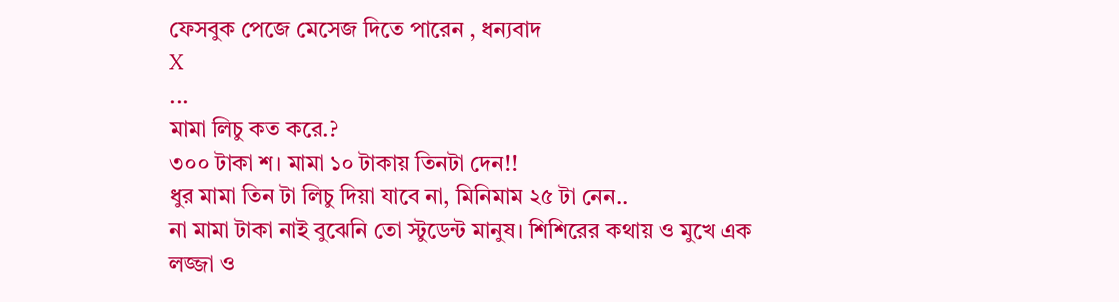ফেসবুক পেজে মেসেজ দিতে পারেন , ধন্যবাদ
X
...
মামা লিচু কত করে.?
৩০০ টাকা শ। মামা ১০ টাকায় তিনটা দেন!!
ধুর মামা তিন টা লিচু দিয়া যাবে না, মিনিমাম ২৫ টা নেন..
না মামা টাকা নাই বুঝেনি তো স্টুডেন্ট মানুষ। শিশিরের কথায় ও মুখে এক লজ্জা ও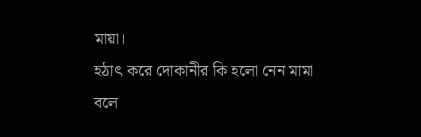মায়া।
হঠাৎ করে দোকানীর কি হলো নেন মামা বলে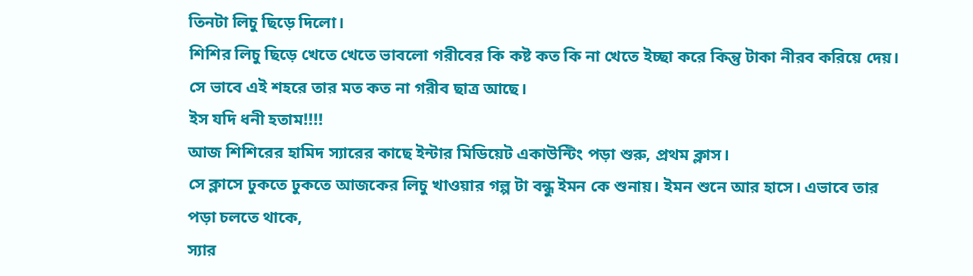তিনটা লিচু ছিড়ে দিলো।
শিশির লিচু ছিড়ে খেতে খেতে ভাবলো গরীবের কি কষ্ট কত কি না খেতে ইচ্ছা করে কিন্তু টাকা নীরব করিয়ে দেয়।
সে ভাবে এই শহরে তার মত কত না গরীব ছাত্র আছে।
ইস যদি ধনী হতাম!!!!
আজ শিশিরের হামিদ স্যারের কাছে ইন্টার মিডিয়েট একাউন্টিং পড়া শুরু, প্রথম ক্লাস।
সে ক্লাসে ঢুকতে ঢুকতে আজকের লিচু খাওয়ার গল্প টা বন্ধু ইমন কে শুনায়। ইমন শুনে আর হাসে। এভাবে তার পড়া চলতে থাকে,
স্যার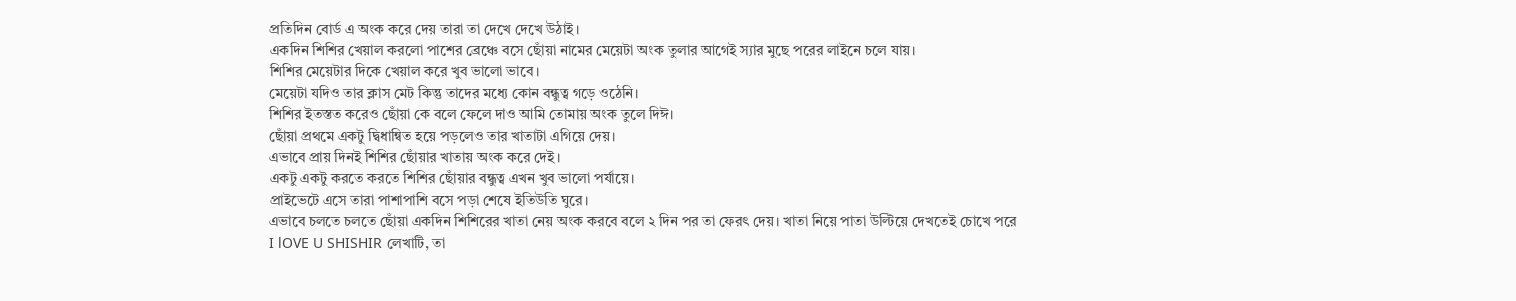প্রতিদিন বোর্ড এ অংক করে দেয় তারা তা দেখে দেখে উঠাই।
একদিন শিশির খেয়াল করলো পাশের ব্রেঞ্চে বসে ছোঁয়া নামের মেয়েটা অংক তুলার আগেই স্যার মুছে পরের লাইনে চলে যায়।
শিশির মেয়েটার দিকে খেয়াল করে খুব ভালো ভাবে।
মেয়েটা যদিও তার ক্লাস মেট কিন্তু তাদের মধ্যে কোন বন্ধুত্ব গড়ে ওঠেনি।
শিশির ইতস্তত করেও ছোঁয়া কে বলে ফেলে দাও আমি তোমায় অংক তুলে দিঈ।
ছোঁয়া প্রথমে একটু দ্বিধান্বিত হয়ে পড়লেও তার খাতাটা এগিয়ে দেয়।
এভাবে প্রায় দিনই শিশির ছোঁয়ার খাতায় অংক করে দেই।
একটু একটু করতে করতে শিশির ছোঁয়ার বন্ধুত্ব এখন খুব ভালো পর্যায়ে।
প্রাইভেটে এসে তারা পাশাপাশি বসে পড়া শেষে ইতিউতি ঘুরে।
এভাবে চলতে চলতে ছোঁয়া একদিন শিশিরের খাতা নেয় অংক করবে বলে ২ দিন পর তা ফেরৎ দেয়। খাতা নিয়ে পাতা উল্টিয়ে দেখতেই চোখে পরে
I lOVE U SHISHIR লেখাটি, তা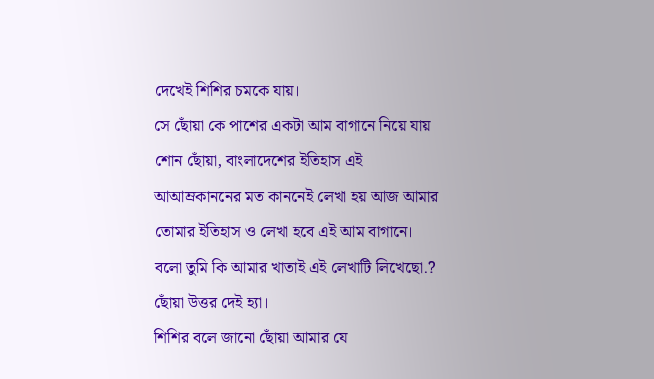দেখেই শিশির চমকে যায়।
সে ছোঁয়া কে পাশের একটা আম বাগানে নিয়ে যায় শোন ছোঁয়া, বাংলাদেশের ইতিহাস এই আআম্রকাননের মত কাননেই লেখা হয় আজ আমার তোমার ইতিহাস ও লেখা হবে এই আম বাগানে।
বলো তুমি কি আমার খাতাই এই লেখাটি লিখেছো.?
ছোঁয়া উত্তর দেই হ্যা।
শিশির বলে জানো ছোঁয়া আমার যে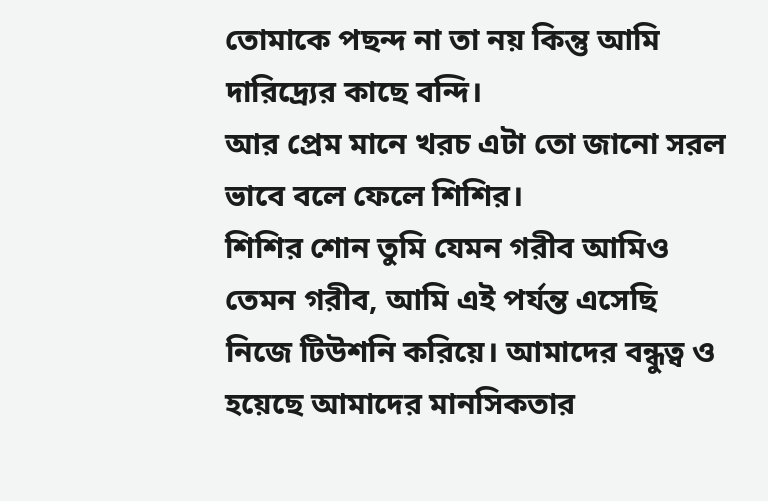তোমাকে পছন্দ না তা নয় কিন্তু আমি দারিদ্র্যের কাছে বন্দি।
আর প্রেম মানে খরচ এটা তো জানো সরল ভাবে বলে ফেলে শিশির।
শিশির শোন তুমি যেমন গরীব আমিও তেমন গরীব, আমি এই পর্যন্ত এসেছি নিজে টিউশনি করিয়ে। আমাদের বন্ধুত্ব ও হয়েছে আমাদের মানসিকতার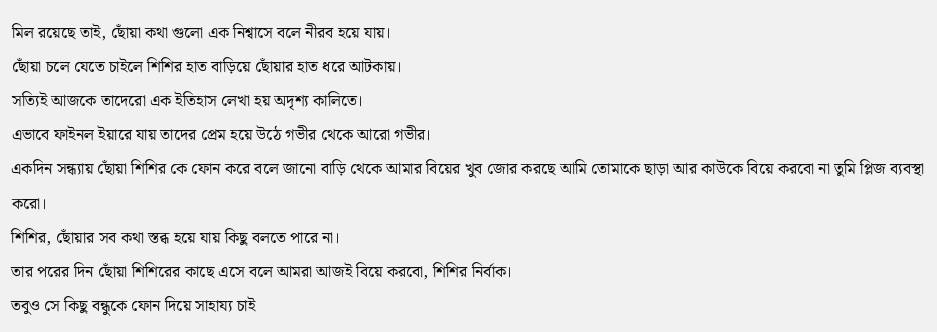মিল রয়েছে তাই, ছোঁয়া কথা গুলো এক নিশ্বাসে বলে নীরব হয়ে যায়।
ছোঁয়া চলে যেতে চাইলে শিশির হাত বাড়িয়ে ছোঁয়ার হাত ধরে আটকায়।
সত্যিই আজকে তাদেরো এক ইতিহাস লেখা হয় অদৃশ্য কালিতে।
এভাবে ফাইনল ইয়ারে যায় তাদের প্রেম হয়ে উঠে গভীর থেকে আরো গভীর।
একদিন সন্ধ্যায় ছোঁয়া শিশির কে ফোন করে বলে জানো বাড়ি থেকে আমার বিয়ের খুব জোর করছে আমি তোমাকে ছাড়া আর কাউকে বিয়ে করবো না তুমি প্লিজ ব্যবস্থা করো।
শিশির, ছোঁয়ার সব কথা স্তব্ধ হয়ে যায় কিছু বলতে পারে না।
তার পরের দিন ছোঁয়া শিশিরের কাছে এসে বলে আমরা আজই বিয়ে করবো, শিশির নির্বাক।
তবুও সে কিছু বন্ধুকে ফোন দিয়ে সাহায্য চাই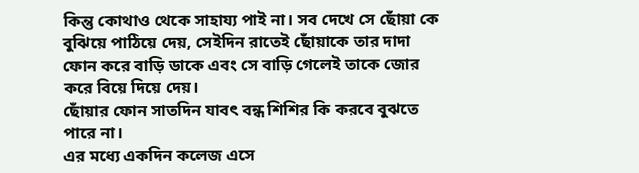কিন্তু কোথাও থেকে সাহায্য পাই না। সব দেখে সে ছোঁয়া কে বুঝিয়ে পাঠিয়ে দেয়, সেইদিন রাতেই ছোঁয়াকে তার দাদা ফোন করে বাড়ি ডাকে এবং সে বাড়ি গেলেই তাকে জোর করে বিয়ে দিয়ে দেয়।
ছোঁয়ার ফোন সাতদিন যাবৎ বন্ধ শিশির কি করবে বুঝতে পারে না।
এর মধ্যে একদিন কলেজ এসে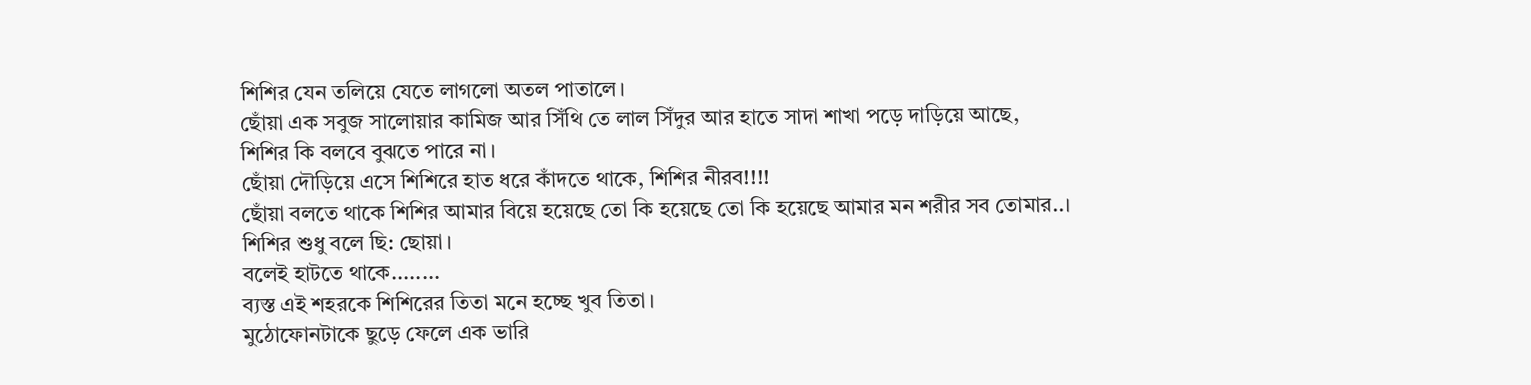শিশির যেন তলিয়ে যেতে লাগলো অতল পাতালে।
ছোঁয়া এক সবুজ সালোয়ার কামিজ আর সিঁথি তে লাল সিঁদুর আর হাতে সাদা শাখা পড়ে দাড়িয়ে আছে,
শিশির কি বলবে বুঝতে পারে না।
ছোঁয়া দৌড়িয়ে এসে শিশিরে হাত ধরে কাঁদতে থাকে, শিশির নীরব!!!!
ছোঁয়া বলতে থাকে শিশির আমার বিয়ে হয়েছে তো কি হয়েছে তো কি হয়েছে আমার মন শরীর সব তোমার..।
শিশির শুধু বলে ছি: ছোয়া।
বলেই হাটতে থাকে........
ব্যস্ত এই শহরকে শিশিরের তিতা মনে হচ্ছে খুব তিতা।
মুঠোফোনটাকে ছুড়ে ফেলে এক ভারি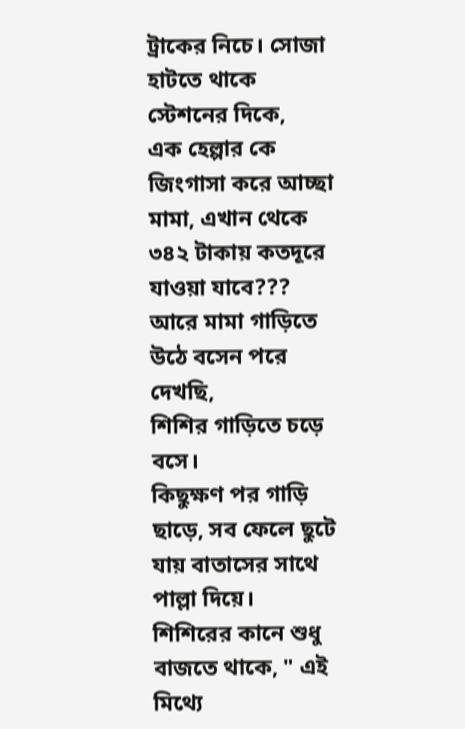ট্রাকের নিচে। সোজা হাটতে থাকে স্টেশনের দিকে,
এক হেল্পার কে জিংগাসা করে আচ্ছা মামা, এখান থেকে ৩৪২ টাকায় কতদূরে যাওয়া যাবে???
আরে মামা গাড়িতে উঠে বসেন পরে দেখছি,
শিশির গাড়িতে চড়ে বসে।
কিছুক্ষণ পর গাড়ি ছাড়ে, সব ফেলে ছুটে যায় বাতাসের সাথে পাল্লা দিয়ে।
শিশিরের কানে শুধু বাজতে থাকে, " এই মিথ্যে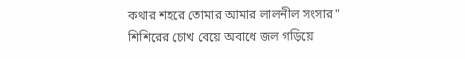কথার শহরে তোমার আমার লালনীল সংসার"
শিশিরের চোখ বেয়ে অবাধে জল গড়িয়ে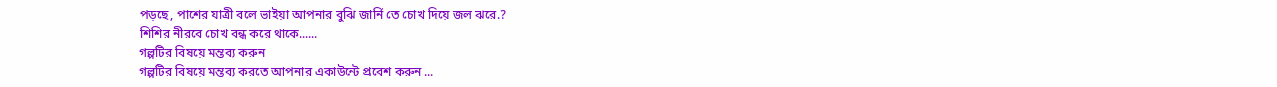পড়ছে, পাশের যাত্রী বলে ভাইয়া আপনার বুঝি জার্নি তে চোখ দিয়ে জল ঝরে.?
শিশির নীরবে চোখ বন্ধ করে থাকে......
গল্পটির বিষয়ে মন্তব্য করুন
গল্পটির বিষয়ে মন্তব্য করতে আপনার একাউন্টে প্রবেশ করুন ...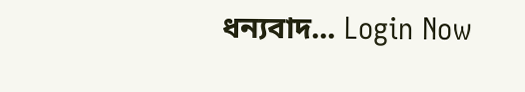ধন্যবাদ... Login Now